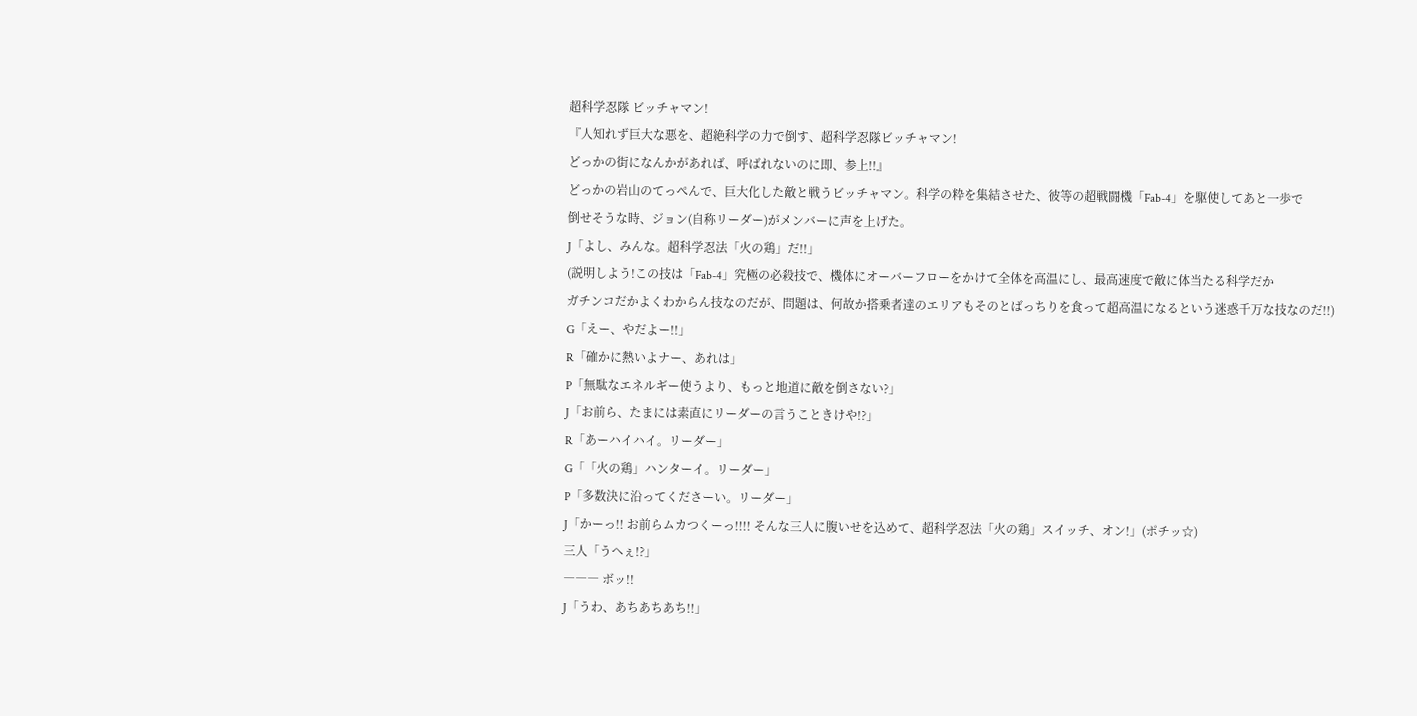超科学忍隊 ビッチャマン!
『人知れず巨大な悪を、超絶科学の力で倒す、超科学忍隊ビッチャマン!
どっかの街になんかがあれば、呼ばれないのに即、参上!!』
どっかの岩山のてっぺんで、巨大化した敵と戦うビッチャマン。科学の粋を集結させた、彼等の超戦闘機「Fab-4」を駆使してあと一歩で
倒せそうな時、ジョン(自称リーダー)がメンバーに声を上げた。
J「よし、みんな。超科学忍法「火の鶏」だ!!」
(説明しよう!この技は「Fab-4」究極の必殺技で、機体にオーバーフローをかけて全体を高温にし、最高速度で敵に体当たる科学だか
ガチンコだかよくわからん技なのだが、問題は、何故か搭乗者達のエリアもそのとばっちりを食って超高温になるという迷惑千万な技なのだ!!)
G「えー、やだよー!!」
R「確かに熱いよナー、あれは」
P「無駄なエネルギー使うより、もっと地道に敵を倒さない?」
J「お前ら、たまには素直にリーダーの言うこときけや!?」
R「あーハイハイ。リーダー」
G「「火の鶏」ハンターイ。リーダー」
P「多数決に沿ってくださーい。リーダー」
J「かーっ!! お前らムカつくーっ!!!! そんな三人に腹いせを込めて、超科学忍法「火の鶏」スイッチ、オン!」(ポチッ☆)
三人「うへぇ!?」
――― ボッ!!
J「うわ、あちあちあち!!」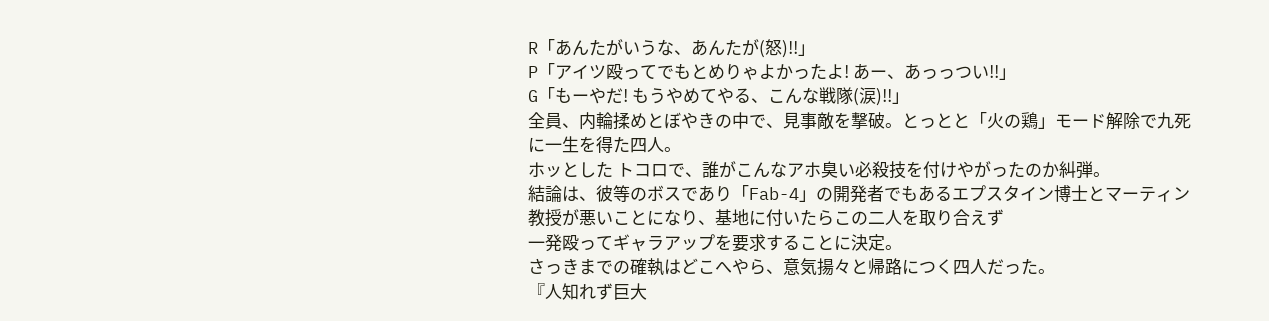R「あんたがいうな、あんたが(怒)!!」
P「アイツ殴ってでもとめりゃよかったよ! あー、あっっつい!!」
G「もーやだ! もうやめてやる、こんな戦隊(涙)!!」
全員、内輪揉めとぼやきの中で、見事敵を撃破。とっとと「火の鶏」モード解除で九死に一生を得た四人。
ホッとした トコロで、誰がこんなアホ臭い必殺技を付けやがったのか糾弾。
結論は、彼等のボスであり「Fab-4」の開発者でもあるエプスタイン博士とマーティン教授が悪いことになり、基地に付いたらこの二人を取り合えず
一発殴ってギャラアップを要求することに決定。
さっきまでの確執はどこへやら、意気揚々と帰路につく四人だった。
『人知れず巨大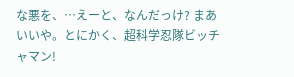な悪を、…えーと、なんだっけ? まあいいや。とにかく、超科学忍隊ビッチャマン!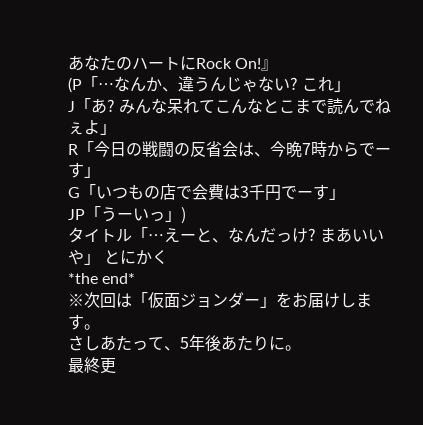あなたのハートにRock On!』
(P「…なんか、違うんじゃない? これ」
J「あ? みんな呆れてこんなとこまで読んでねぇよ」
R「今日の戦闘の反省会は、今晩7時からでーす」
G「いつもの店で会費は3千円でーす」
JP「うーいっ」)
タイトル「…えーと、なんだっけ? まあいいや」 とにかく
*the end*
※次回は「仮面ジョンダー」をお届けします。
さしあたって、5年後あたりに。
最終更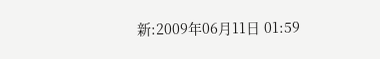新:2009年06月11日 01:59